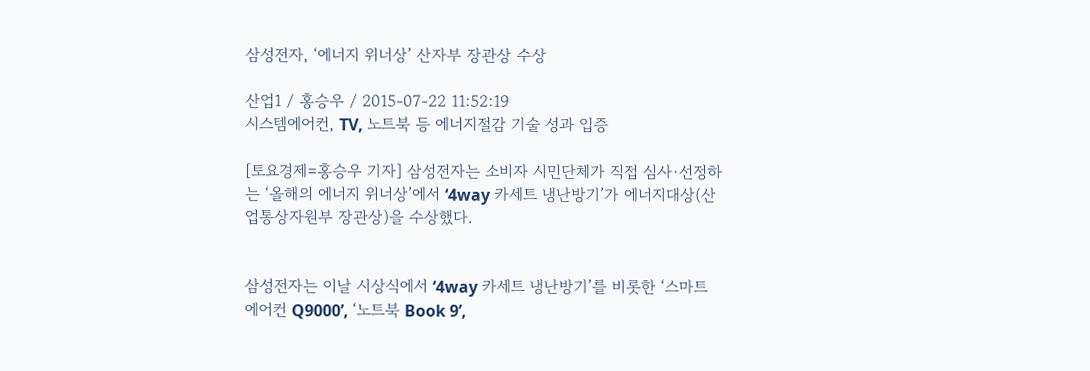삼성전자, ‘에너지 위너상’ 산자부 장관상 수상

산업1 / 홍승우 / 2015-07-22 11:52:19
시스템에어컨, TV, 노트북 등 에너지절감 기술 성과 입증

[토요경제=홍승우 기자] 삼성전자는 소비자 시민단체가 직접 심사·선정하는 ‘올해의 에너지 위너상’에서 ‘4way 카세트 냉난방기’가 에너지대상(산업통상자원부 장관상)을 수상했다.


삼성전자는 이날 시상식에서 ‘4way 카세트 냉난방기’를 비롯한 ‘스마트 에어컨 Q9000’, ‘노트북 Book 9’,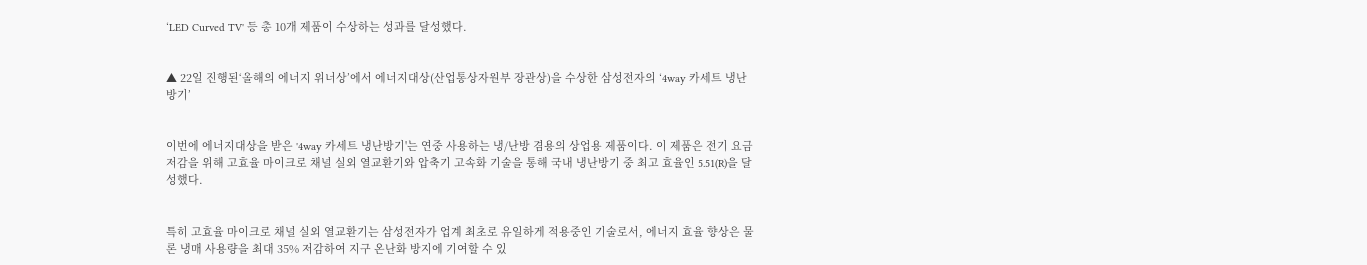‘LED Curved TV' 등 총 10개 제품이 수상하는 성과를 달성했다.


▲ 22일 진행된‘올해의 에너지 위너상’에서 에너지대상(산업통상자원부 장관상)을 수상한 삼성전자의 ‘4way 카세트 냉난방기’


이번에 에너지대상을 받은 '4way 카세트 냉난방기'는 연중 사용하는 냉/난방 겸용의 상업용 제품이다. 이 제품은 전기 요금 저감을 위해 고효율 마이크로 채널 실외 열교환기와 압축기 고속화 기술을 통해 국내 냉난방기 중 최고 효율인 5.51(R)을 달성했다.


특히 고효율 마이크로 채널 실외 열교환기는 삼성전자가 업계 최초로 유일하게 적용중인 기술로서, 에너지 효율 향상은 물론 냉매 사용량을 최대 35% 저감하여 지구 온난화 방지에 기여할 수 있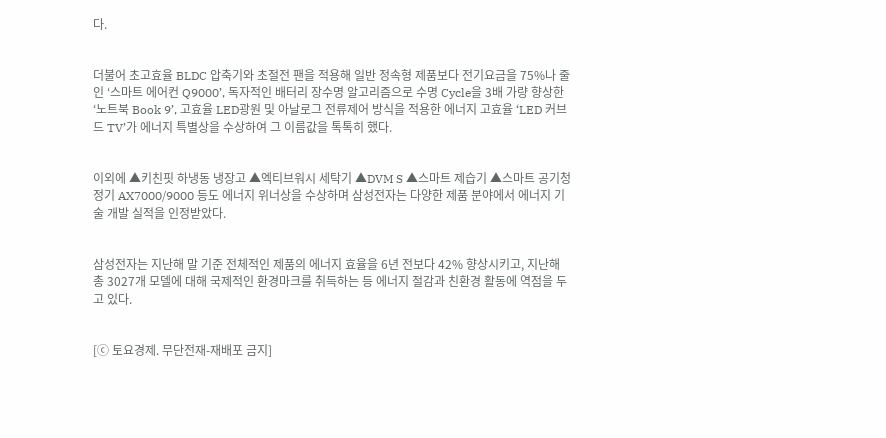다.


더불어 초고효율 BLDC 압축기와 초절전 팬을 적용해 일반 정속형 제품보다 전기요금을 75%나 줄인 ‘스마트 에어컨 Q9000’, 독자적인 배터리 장수명 알고리즘으로 수명 Cycle을 3배 가량 향상한 ‘노트북 Book 9’, 고효율 LED광원 및 아날로그 전류제어 방식을 적용한 에너지 고효율 ‘LED 커브드 TV’가 에너지 특별상을 수상하여 그 이름값을 톡톡히 했다.


이외에 ▲키친핏 하냉동 냉장고 ▲엑티브워시 세탁기 ▲DVM S ▲스마트 제습기 ▲스마트 공기청정기 AX7000/9000 등도 에너지 위너상을 수상하며 삼성전자는 다양한 제품 분야에서 에너지 기술 개발 실적을 인정받았다.


삼성전자는 지난해 말 기준 전체적인 제품의 에너지 효율을 6년 전보다 42% 향상시키고, 지난해 총 3027개 모델에 대해 국제적인 환경마크를 취득하는 등 에너지 절감과 친환경 활동에 역점을 두고 있다.


[ⓒ 토요경제. 무단전재-재배포 금지]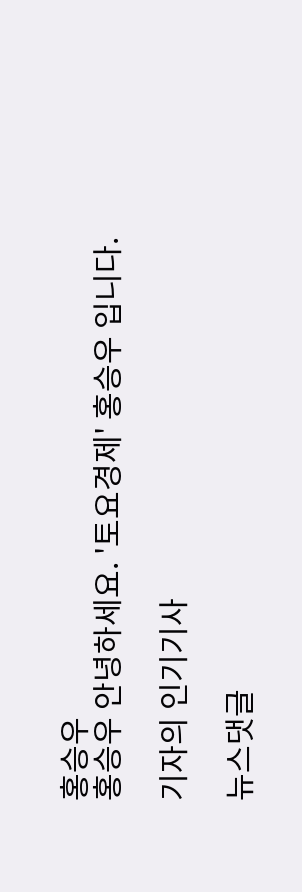홍승우
홍승우 안녕하세요. '토요경제' 홍승우 입니다.

기자의 인기기사

뉴스댓글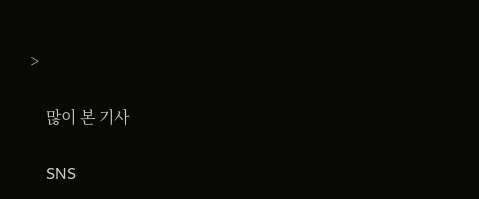>

    많이 본 기사

    SNS